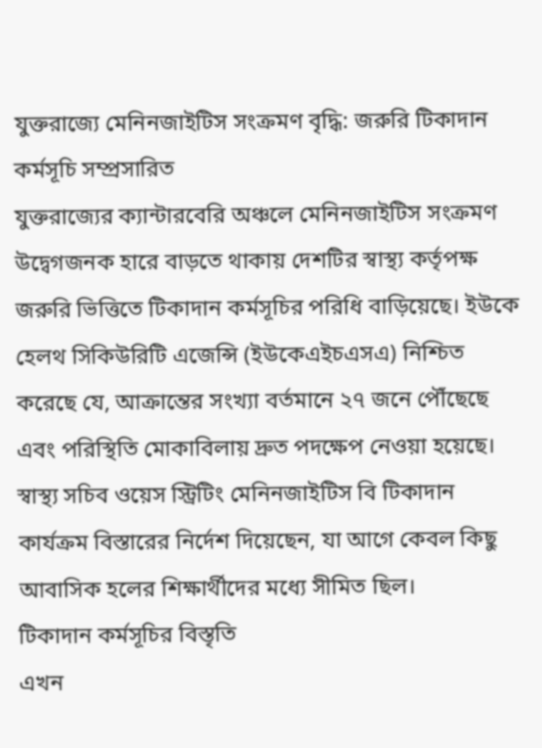যুক্তরাজ্যে মেনিনজাইটিস সংক্রমণ বৃদ্ধি: জরুরি টিকাদান কর্মসূচি সম্প্রসারিত
যুক্তরাজ্যের ক্যান্টারবেরি অঞ্চলে মেনিনজাইটিস সংক্রমণ উদ্বেগজনক হারে বাড়তে থাকায় দেশটির স্বাস্থ্য কর্তৃপক্ষ জরুরি ভিত্তিতে টিকাদান কর্মসূচির পরিধি বাড়িয়েছে। ইউকে হেলথ সিকিউরিটি এজেন্সি (ইউকেএইচএসএ) নিশ্চিত করেছে যে, আক্রান্তের সংখ্যা বর্তমানে ২৭ জনে পৌঁছেছে এবং পরিস্থিতি মোকাবিলায় দ্রুত পদক্ষেপ নেওয়া হয়েছে। স্বাস্থ্য সচিব ওয়েস স্ট্রিটিং মেনিনজাইটিস বি টিকাদান কার্যক্রম বিস্তারের নির্দেশ দিয়েছেন, যা আগে কেবল কিছু আবাসিক হলের শিক্ষার্থীদের মধ্যে সীমিত ছিল।
টিকাদান কর্মসূচির বিস্তৃতি
এখন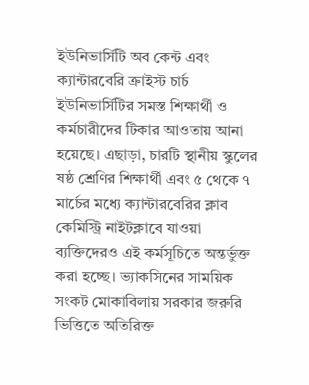ইউনিভার্সিটি অব কেন্ট এবং ক্যান্টারবেরি ক্রাইস্ট চার্চ ইউনিভার্সিটির সমস্ত শিক্ষার্থী ও কর্মচারীদের টিকার আওতায় আনা হয়েছে। এছাড়া, চারটি স্থানীয় স্কুলের ষষ্ঠ শ্রেণির শিক্ষার্থী এবং ৫ থেকে ৭ মার্চের মধ্যে ক্যান্টারবেরির ক্লাব কেমিস্ট্রি নাইটক্লাবে যাওয়া ব্যক্তিদেরও এই কর্মসূচিতে অন্তর্ভুক্ত করা হচ্ছে। ভ্যাকসিনের সাময়িক সংকট মোকাবিলায় সরকার জরুরি ভিত্তিতে অতিরিক্ত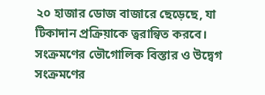২০ হাজার ডোজ বাজারে ছেড়েছে, যা টিকাদান প্রক্রিয়াকে ত্বরান্বিত করবে।
সংক্রমণের ভৌগোলিক বিস্তার ও উদ্বেগ
সংক্রমণের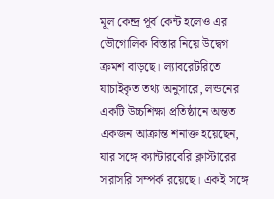মূল কেন্দ্র পূর্ব কেন্ট হলেও এর ভৌগোলিক বিস্তার নিয়ে উদ্বেগ ক্রমশ বাড়ছে। ল্যাবরেটরিতে যাচাইকৃত তথ্য অনুসারে, লন্ডনের একটি উচ্চশিক্ষা প্রতিষ্ঠানে অন্তত একজন আক্রান্ত শনাক্ত হয়েছেন, যার সঙ্গে ক্যান্টারবেরি ক্লাস্টারের সরাসরি সম্পর্ক রয়েছে। একই সঙ্গে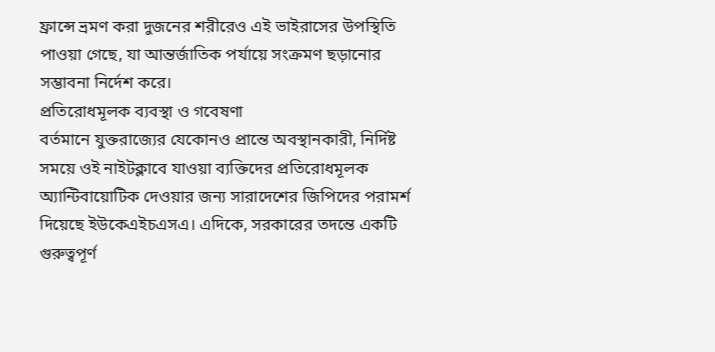ফ্রান্সে ভ্রমণ করা দুজনের শরীরেও এই ভাইরাসের উপস্থিতি পাওয়া গেছে, যা আন্তর্জাতিক পর্যায়ে সংক্রমণ ছড়ানোর সম্ভাবনা নির্দেশ করে।
প্রতিরোধমূলক ব্যবস্থা ও গবেষণা
বর্তমানে যুক্তরাজ্যের যেকোনও প্রান্তে অবস্থানকারী, নির্দিষ্ট সময়ে ওই নাইটক্লাবে যাওয়া ব্যক্তিদের প্রতিরোধমূলক অ্যান্টিবায়োটিক দেওয়ার জন্য সারাদেশের জিপিদের পরামর্শ দিয়েছে ইউকেএইচএসএ। এদিকে, সরকারের তদন্তে একটি গুরুত্বপূর্ণ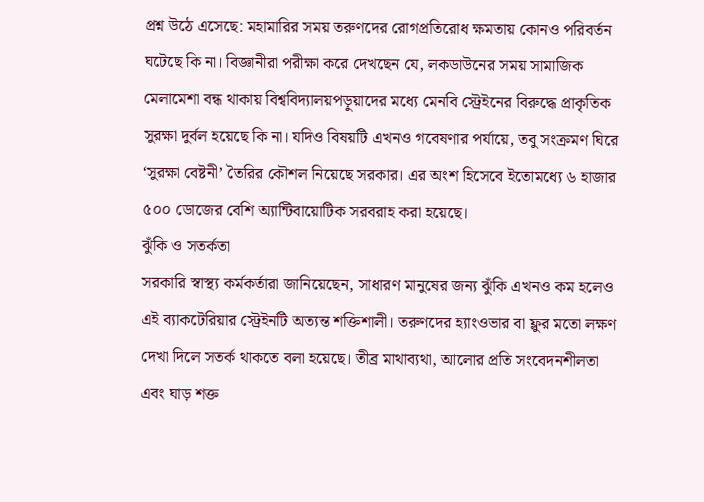প্রশ্ন উঠে এসেছে: মহামারির সময় তরুণদের রোগপ্রতিরোধ ক্ষমতায় কোনও পরিবর্তন ঘটেছে কি না। বিজ্ঞানীরা পরীক্ষা করে দেখছেন যে, লকডাউনের সময় সামাজিক মেলামেশা বন্ধ থাকায় বিশ্ববিদ্যালয়পড়ুয়াদের মধ্যে মেনবি স্ট্রেইনের বিরুদ্ধে প্রাকৃতিক সুরক্ষা দুর্বল হয়েছে কি না। যদিও বিষয়টি এখনও গবেষণার পর্যায়ে, তবু সংক্রমণ ঘিরে ‘সুরক্ষা বেষ্টনী’ তৈরির কৌশল নিয়েছে সরকার। এর অংশ হিসেবে ইতোমধ্যে ৬ হাজার ৫০০ ডোজের বেশি অ্যান্টিবায়োটিক সরবরাহ করা হয়েছে।
ঝুঁকি ও সতর্কতা
সরকারি স্বাস্থ্য কর্মকর্তারা জানিয়েছেন, সাধারণ মানুষের জন্য ঝুঁকি এখনও কম হলেও এই ব্যাকটেরিয়ার স্ট্রেইনটি অত্যন্ত শক্তিশালী। তরুণদের হ্যাংওভার বা ফ্লুর মতো লক্ষণ দেখা দিলে সতর্ক থাকতে বলা হয়েছে। তীব্র মাথাব্যথা, আলোর প্রতি সংবেদনশীলতা এবং ঘাড় শক্ত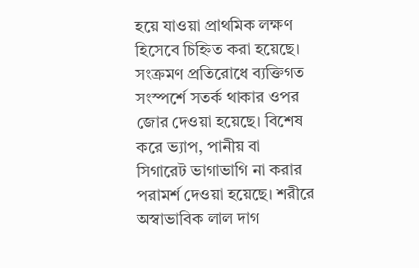হয়ে যাওয়া প্রাথমিক লক্ষণ হিসেবে চিহ্নিত করা হয়েছে। সংক্রমণ প্রতিরোধে ব্যক্তিগত সংস্পর্শে সতর্ক থাকার ওপর জোর দেওয়া হয়েছে। বিশেষ করে ভ্যাপ, পানীয় বা সিগারেট ভাগাভাগি না করার পরামর্শ দেওয়া হয়েছে। শরীরে অস্বাভাবিক লাল দাগ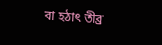বা হঠাৎ তীব্র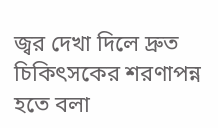জ্বর দেখা দিলে দ্রুত চিকিৎসকের শরণাপন্ন হতে বলা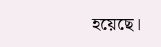হয়েছে।